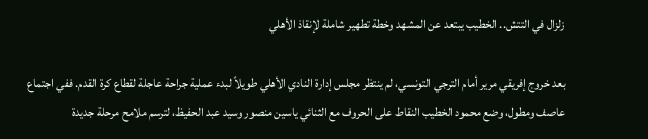زلزال في التتش.. الخطيب يبتعد عن المشهد وخطة تطهير شاملة لإنقاذ الأهلي

بعد خروج إفريقي مرير أمام الترجي التونسي، لم ينتظر مجلس إدارة النادي الأهلي طويلاً لبدء عملية جراحة عاجلة لقطاع كرة القدم. ففي اجتماع عاصف ومطول، وضع محمود الخطيب النقاط على الحروف مع الثنائي ياسين منصور وسيد عبد الحفيظ، لترسم ملامح مرحلة جديدة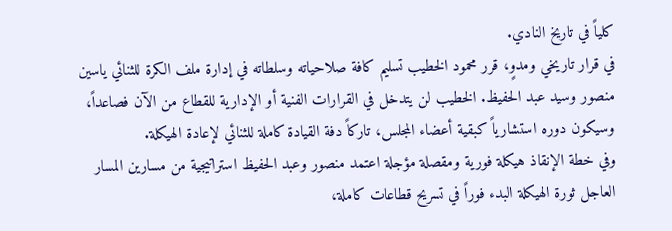كلياً في تاريخ النادي.
في قرار تاريخي ومدوٍ، قرر محمود الخطيب تسليم كافة صلاحياته وسلطاته في إدارة ملف الكرة للثنائي ياسين منصور وسيد عبد الحفيظ. الخطيب لن يتدخل في القرارات الفنية أو الإدارية للقطاع من الآن فصاعداً، وسيكون دوره استشارياً كبقية أعضاء المجلس، تاركاً دفة القيادة كاملة للثنائي لإعادة الهيكلة.
وفي خطة الإنقاذ هيكلة فورية ومقصلة مؤجلة اعتمد منصور وعبد الحفيظ استراتيجية من مسارين المسار العاجل ثورة الهيكلة البدء فوراً في تسريح قطاعات كاملة،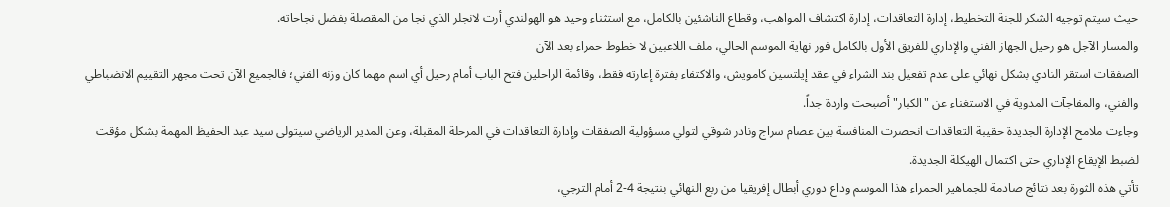حيث سيتم توجيه الشكر للجنة التخطيط، إدارة التعاقدات، إدارة اكتشاف المواهب، وقطاع الناشئين بالكامل، مع استثناء وحيد هو الهولندي أرت لانجلر الذي نجا من المقصلة بفضل نجاحاته.
والمسار الآجل هو رحيل الجهاز الفني والإداري للفريق الأول بالكامل فور نهاية الموسم الحالي، ملف اللاعبين لا خطوط حمراء بعد الآن
الصفقات استقر النادي بشكل نهائي على عدم تفعيل بند الشراء في عقد إيلتسين كامويش، والاكتفاء بفترة إعارته فقط، وقائمة الراحلين فتح الباب أمام رحيل أي اسم مهما كان وزنه الفني؛ فالجميع الآن تحت مجهر التقييم الانضباطي والفني، والمفاجآت المدوية في الاستغناء عن "الكبار" أصبحت واردة جداً.
وجاءت ملامح الإدارة الجديدة حقيبة التعاقدات انحصرت المنافسة بين عصام سراج ونادر شوقي لتولي مسؤولية الصفقات وإدارة التعاقدات في المرحلة المقبلة، وعن المدير الرياضي سيتولى سيد عبد الحفيظ المهمة بشكل مؤقت لضبط الإيقاع الإداري حتى اكتمال الهيكلة الجديدة.
تأتي هذه الثورة بعد نتائج صادمة للجماهير الحمراء هذا الموسم وداع دوري أبطال إفريقيا من ربع النهائي بنتيجة 4-2 أمام الترجي،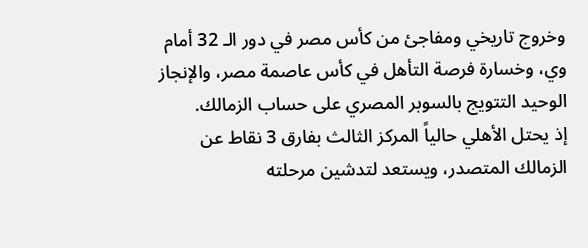وخروج تاريخي ومفاجئ من كأس مصر في دور الـ 32 أمام وي، وخسارة فرصة التأهل في كأس عاصمة مصر، والإنجاز الوحيد التتويج بالسوبر المصري على حساب الزمالك.
إذ يحتل الأهلي حالياً المركز الثالث بفارق 3 نقاط عن الزمالك المتصدر، ويستعد لتدشين مرحلته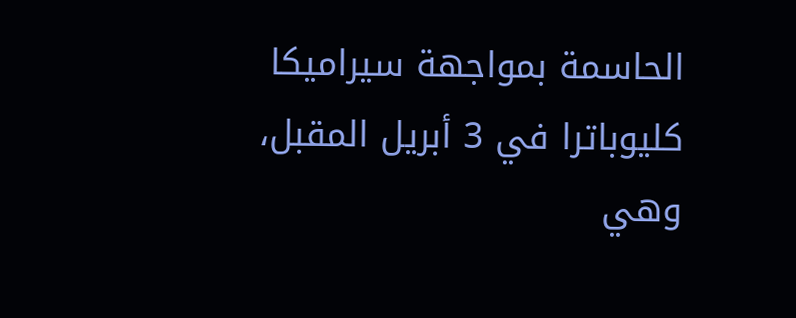الحاسمة بمواجهة سيراميكا كليوباترا في 3 أبريل المقبل، وهي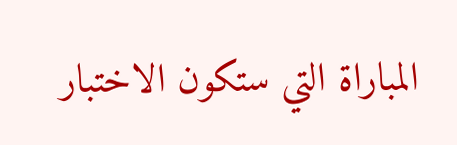المباراة التي ستكون الاختبار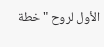الأول لروح "خطة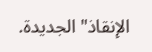الإنقاذ" الجديدة.